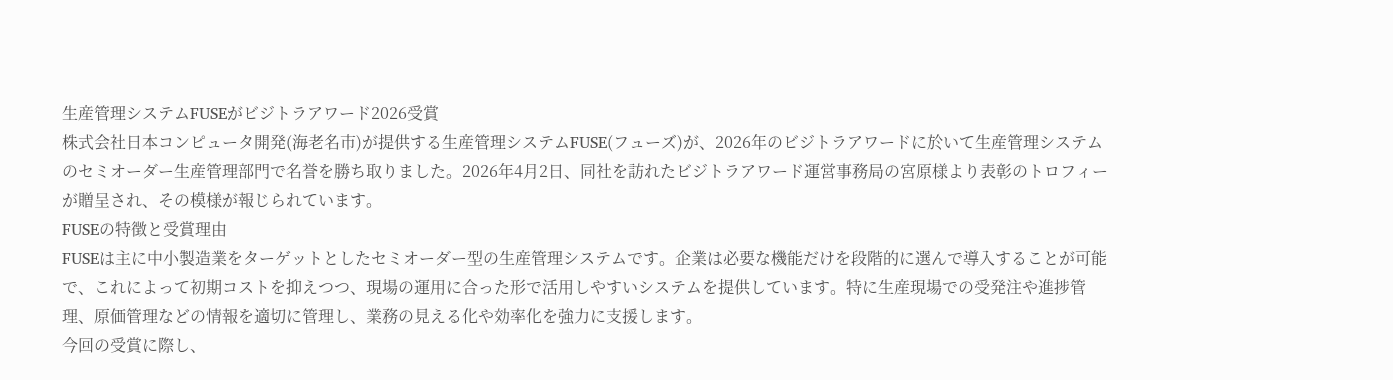生産管理システムFUSEがビジトラアワード2026受賞
株式会社日本コンピュータ開発(海老名市)が提供する生産管理システムFUSE(フューズ)が、2026年のビジトラアワードに於いて生産管理システムのセミオーダー生産管理部門で名誉を勝ち取りました。2026年4月2日、同社を訪れたビジトラアワード運営事務局の宮原様より表彰のトロフィーが贈呈され、その模様が報じられています。
FUSEの特徴と受賞理由
FUSEは主に中小製造業をターゲットとしたセミオーダー型の生産管理システムです。企業は必要な機能だけを段階的に選んで導入することが可能で、これによって初期コストを抑えつつ、現場の運用に合った形で活用しやすいシステムを提供しています。特に生産現場での受発注や進捗管理、原価管理などの情報を適切に管理し、業務の見える化や効率化を強力に支援します。
今回の受賞に際し、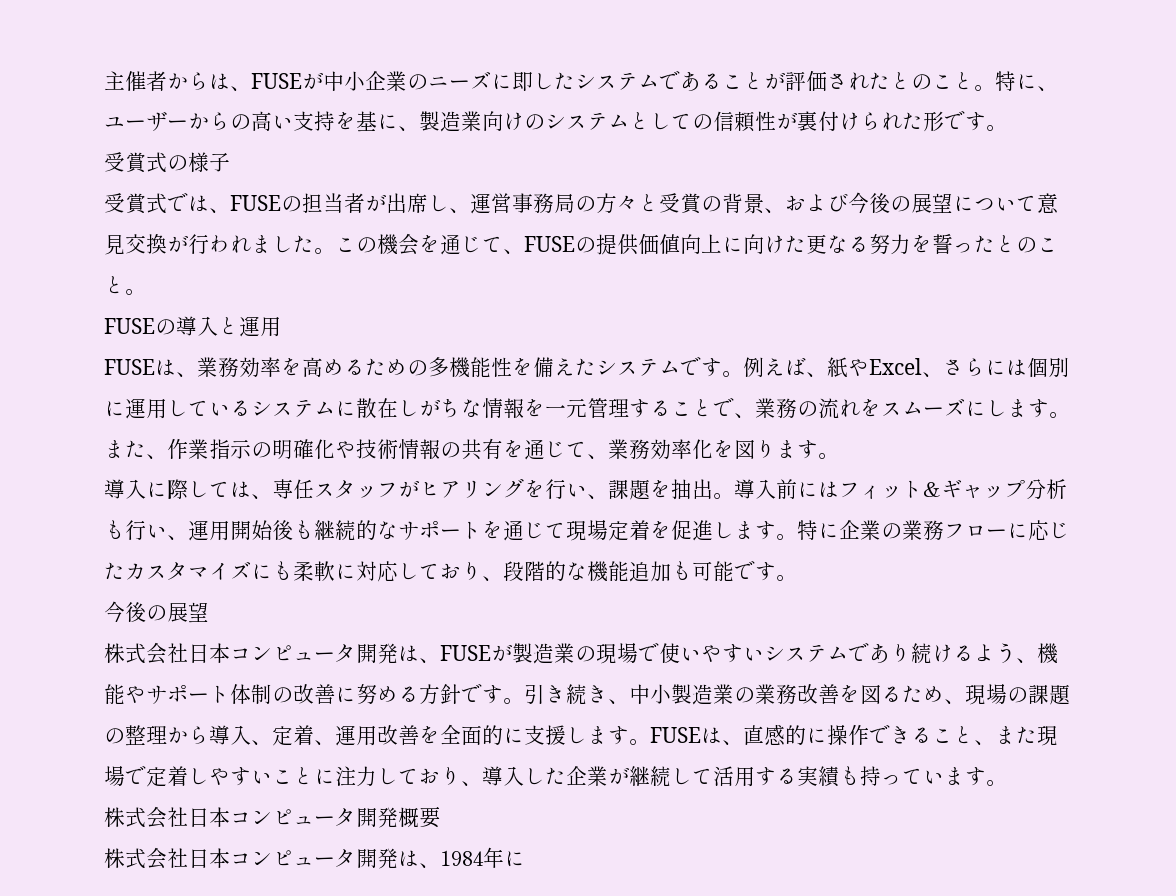主催者からは、FUSEが中小企業のニーズに即したシステムであることが評価されたとのこと。特に、ユーザーからの高い支持を基に、製造業向けのシステムとしての信頼性が裏付けられた形です。
受賞式の様子
受賞式では、FUSEの担当者が出席し、運営事務局の方々と受賞の背景、および今後の展望について意見交換が行われました。この機会を通じて、FUSEの提供価値向上に向けた更なる努力を誓ったとのこと。
FUSEの導入と運用
FUSEは、業務効率を高めるための多機能性を備えたシステムです。例えば、紙やExcel、さらには個別に運用しているシステムに散在しがちな情報を一元管理することで、業務の流れをスムーズにします。また、作業指示の明確化や技術情報の共有を通じて、業務効率化を図ります。
導入に際しては、専任スタッフがヒアリングを行い、課題を抽出。導入前にはフィット&ギャップ分析も行い、運用開始後も継続的なサポートを通じて現場定着を促進します。特に企業の業務フローに応じたカスタマイズにも柔軟に対応しており、段階的な機能追加も可能です。
今後の展望
株式会社日本コンピュータ開発は、FUSEが製造業の現場で使いやすいシステムであり続けるよう、機能やサポート体制の改善に努める方針です。引き続き、中小製造業の業務改善を図るため、現場の課題の整理から導入、定着、運用改善を全面的に支援します。FUSEは、直感的に操作できること、また現場で定着しやすいことに注力しており、導入した企業が継続して活用する実績も持っています。
株式会社日本コンピュータ開発概要
株式会社日本コンピュータ開発は、1984年に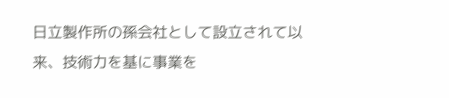日立製作所の孫会社として設立されて以来、技術力を基に事業を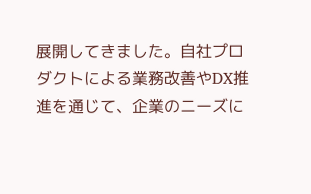展開してきました。自社プロダクトによる業務改善やDX推進を通じて、企業のニーズに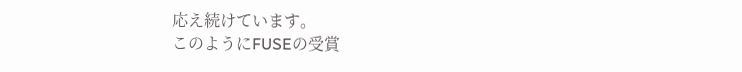応え続けています。
このようにFUSEの受賞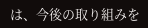は、今後の取り組みを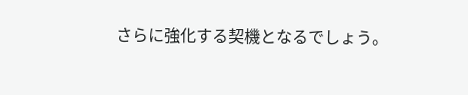さらに強化する契機となるでしょう。